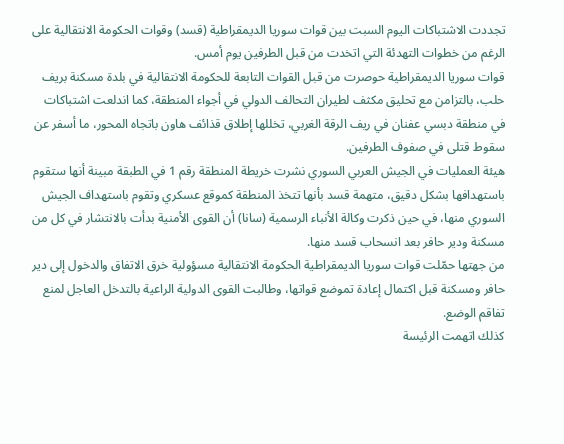تجددت الاشتباكات اليوم السبت بين قوات سوريا الديمقراطية (قسد) وقوات الحكومة الانتقالية على الرغم من خطوات التهدئة التي اتخدت من قبل الطرفين يوم أمس.
قوات سوريا الديمقراطية حوصرت من قبل القوات التابعة للحكومة الانتقالية في بلدة مسكنة بريف حلب، بالتزامن مع تحليق مكثف لطيران التحالف الدولي في أجواء المنطقة، كما اندلعت اشتباكات في منطقة دبسي عفنان في ريف الرقة الغربي، تخللها إطلاق قذائف هاون باتجاه المحور، ما أسفر عن سقوط قتلى في صفوف الطرفين.
هيئة العمليات في الجيش العربي السوري نشرت خريطة المنطقة رقم 1 في الطبقة مبينة أنها ستقوم باستهدافها بشكل دقيق، متهمة قسد بأنها تتخذ المنطقة كموقع عسكري وتقوم باستهداف الجيش السوري منها، في حين ذكرت وكالة الأنباء الرسمية (سانا) أن القوى الأمنية بدأت بالانتشار في كل من مسكنة ودير حافر بعد انسحاب قسد منها.
من جهتها حمّلت قوات سوريا الديمقراطية الحكومة الانتقالية مسؤولية خرق الاتفاق والدخول إلى دير حافر ومسكنة قبل اكتمال إعادة تموضع قواتها، وطالبت القوى الدولية الراعية بالتدخل العاجل لمنع تفاقم الوضع.
كذلك اتهمت الرئيسة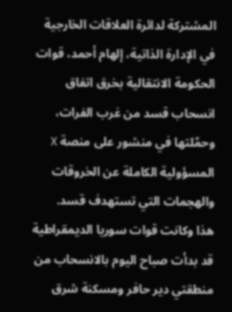المشتركة لدائرة العلاقات الخارجية في الإدارة الذاتية، إلهام أحمد، قوات الحكومة الانتقالية بخرق اتفاق انسحاب قسد من غرب الفرات، وحمّلتها في منشور على منصة X المسؤولية الكاملة عن الخروقات والهجمات التي تستهدف قسد.
هذا وكانت قوات سوريا الديمقراطية قد بدأت صباح اليوم بالانسحاب من منطقتي دير حافر ومسكنة شرق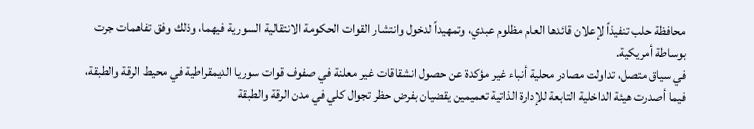محافظة حلب تنفيذاً لإعلان قائدها العام مظلوم عبدي، وتمهيداً لدخول وانتشار القوات الحكومة الانتقالية السورية فيهما، وذلك وفق تفاهمات جرت بوساطة أمريكية.
في سياق متصل، تداولت مصادر محلية أنباء غير مؤكدة عن حصول انشقاقات غير معلنة في صفوف قوات سوريا الديمقراطية في محيط الرقة والطبقة، فيما أصدرت هيئة الداخلية التابعة للإدارة الذاتية تعميمين يقضيان بفرض حظر تجوال كلي في مدن الرقة والطبقة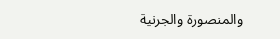والمنصورة والجرنية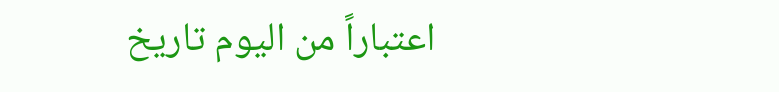اعتباراً من اليوم تاريخ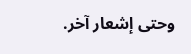وحتى إشعار آخر.